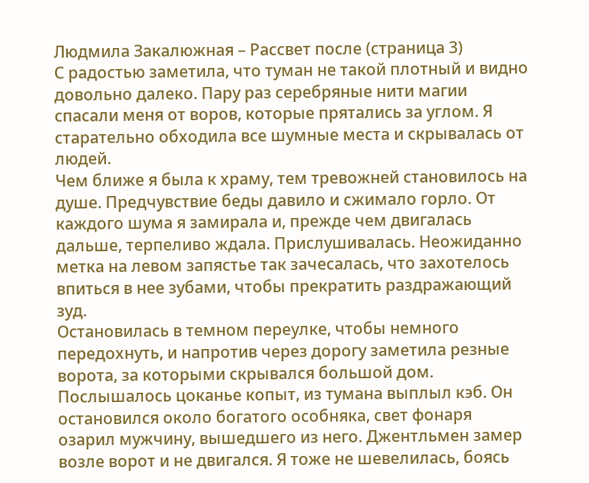Людмила Закалюжная – Рассвет после (страница 3)
С радостью заметила, что туман не такой плотный и видно довольно далеко. Пару раз серебряные нити магии спасали меня от воров, которые прятались за углом. Я старательно обходила все шумные места и скрывалась от людей.
Чем ближе я была к храму, тем тревожней становилось на душе. Предчувствие беды давило и сжимало горло. От каждого шума я замирала и, прежде чем двигалась дальше, терпеливо ждала. Прислушивалась. Неожиданно метка на левом запястье так зачесалась, что захотелось впиться в нее зубами, чтобы прекратить раздражающий зуд.
Остановилась в темном переулке, чтобы немного передохнуть, и напротив через дорогу заметила резные ворота, за которыми скрывался большой дом. Послышалось цоканье копыт, из тумана выплыл кэб. Он остановился около богатого особняка, свет фонаря озарил мужчину, вышедшего из него. Джентльмен замер возле ворот и не двигался. Я тоже не шевелилась, боясь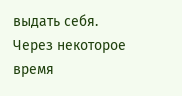выдать себя.
Через некоторое время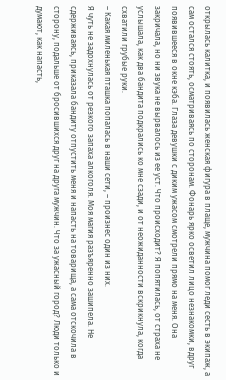открылась калитка, и появилась женская фигура в плаще, мужчина помог леди сесть в экипаж, а сам остался стоять, осматриваясь по сторонам. Фонарь ярко осветил лицо незнакомки, вдруг появившееся в окне кэба. Глаза девушки с диким ужасом смотрели прямо на меня. Она закричала, но ни звука не вырвалось из ее уст. Что происходит? Я попятилась, от страха не услышала, как два бандита подкрались ко мне сзади, и от неожиданности вскрикнула, когда схватили грубые руки.
– Какая миленькая пташка попалась в наши сети, – произнес один из них.
Я чуть не задохнулась от резкого запаха алкоголя. Моя магия разъяренно зашипела. Не сдерживаясь, приказала бандиту отпустить меня и напасть на товарища, а сама отскочила в сторону, подальше от бросившихся друг на друга мужчин. Что за ужасный город? Люди только и думают, как напасть,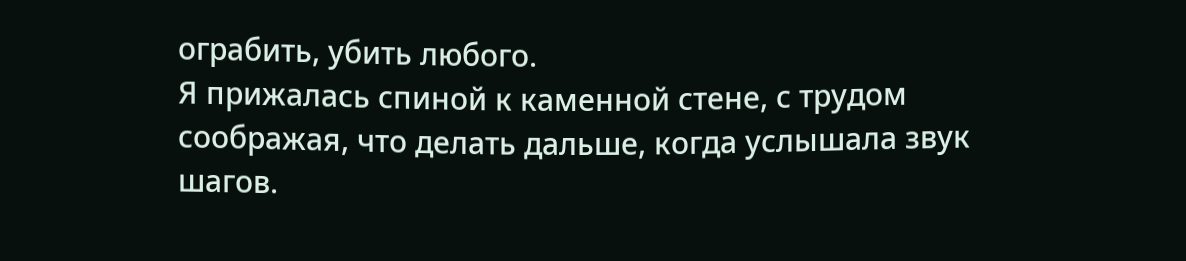ограбить, убить любого.
Я прижалась спиной к каменной стене, с трудом соображая, что делать дальше, когда услышала звук шагов.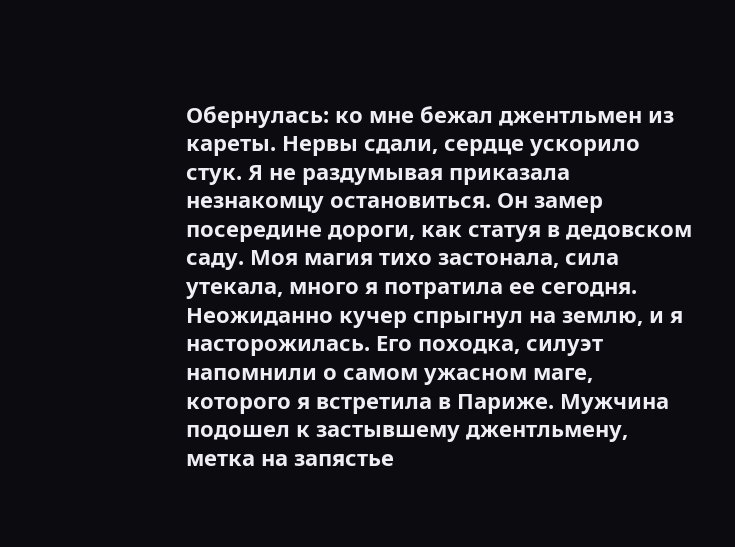Обернулась: ко мне бежал джентльмен из кареты. Нервы сдали, сердце ускорило стук. Я не раздумывая приказала незнакомцу остановиться. Он замер посередине дороги, как статуя в дедовском саду. Моя магия тихо застонала, сила утекала, много я потратила ее сегодня. Неожиданно кучер спрыгнул на землю, и я насторожилась. Его походка, силуэт напомнили о самом ужасном маге, которого я встретила в Париже. Мужчина подошел к застывшему джентльмену, метка на запястье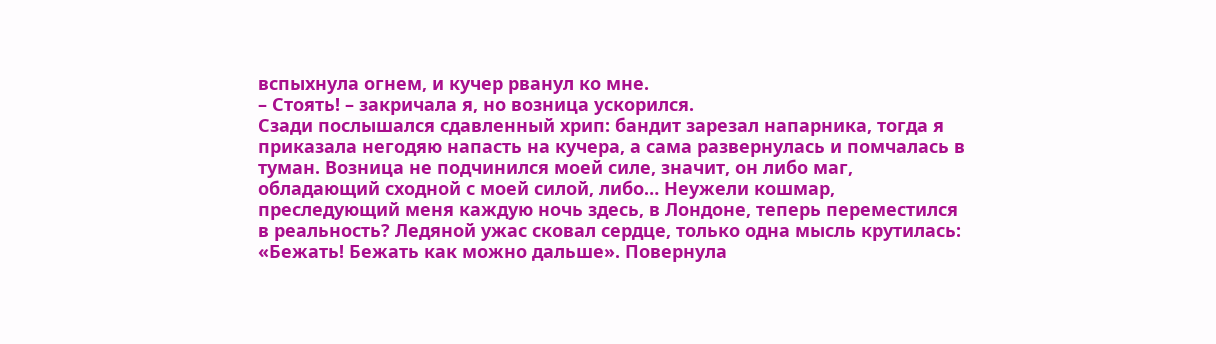вспыхнула огнем, и кучер рванул ко мне.
– Стоять! – закричала я, но возница ускорился.
Сзади послышался сдавленный хрип: бандит зарезал напарника, тогда я приказала негодяю напасть на кучера, а сама развернулась и помчалась в туман. Возница не подчинился моей силе, значит, он либо маг, обладающий сходной с моей силой, либо… Неужели кошмар, преследующий меня каждую ночь здесь, в Лондоне, теперь переместился в реальность? Ледяной ужас сковал сердце, только одна мысль крутилась: «Бежать! Бежать как можно дальше». Повернула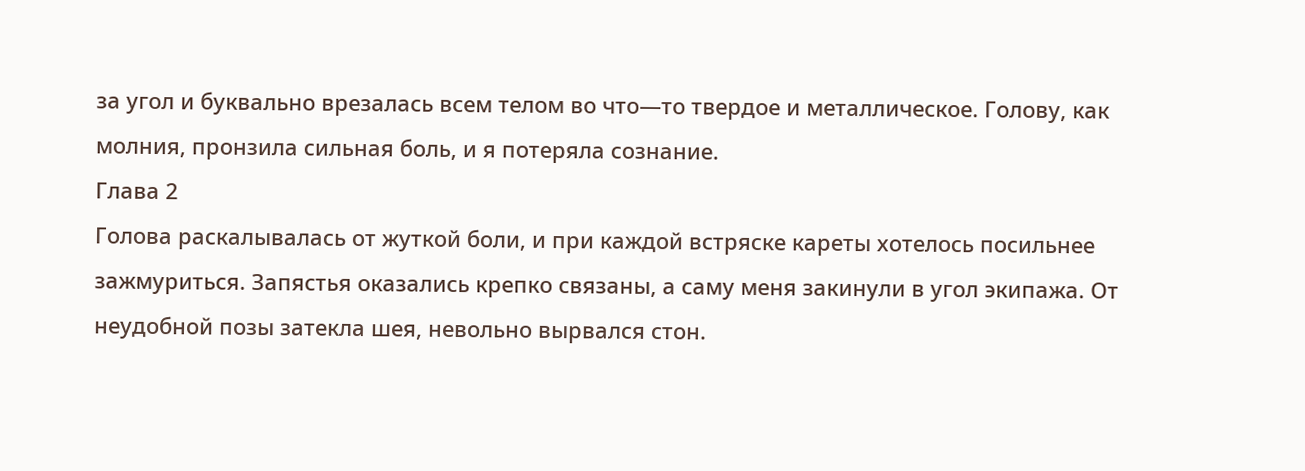за угол и буквально врезалась всем телом во что—то твердое и металлическое. Голову, как молния, пронзила сильная боль, и я потеряла сознание.
Глава 2
Голова раскалывалась от жуткой боли, и при каждой встряске кареты хотелось посильнее зажмуриться. Запястья оказались крепко связаны, а саму меня закинули в угол экипажа. От неудобной позы затекла шея, невольно вырвался стон.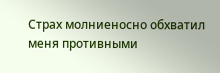Страх молниеносно обхватил меня противными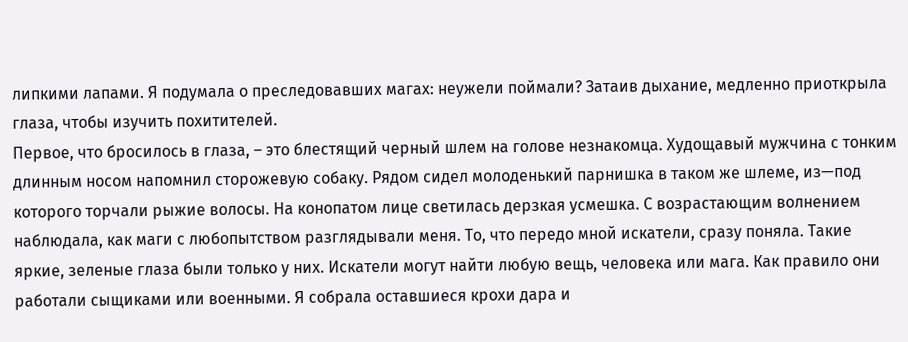липкими лапами. Я подумала о преследовавших магах: неужели поймали? Затаив дыхание, медленно приоткрыла глаза, чтобы изучить похитителей.
Первое, что бросилось в глаза, – это блестящий черный шлем на голове незнакомца. Худощавый мужчина с тонким длинным носом напомнил сторожевую собаку. Рядом сидел молоденький парнишка в таком же шлеме, из—под которого торчали рыжие волосы. На конопатом лице светилась дерзкая усмешка. С возрастающим волнением наблюдала, как маги с любопытством разглядывали меня. То, что передо мной искатели, сразу поняла. Такие яркие, зеленые глаза были только у них. Искатели могут найти любую вещь, человека или мага. Как правило они работали сыщиками или военными. Я собрала оставшиеся крохи дара и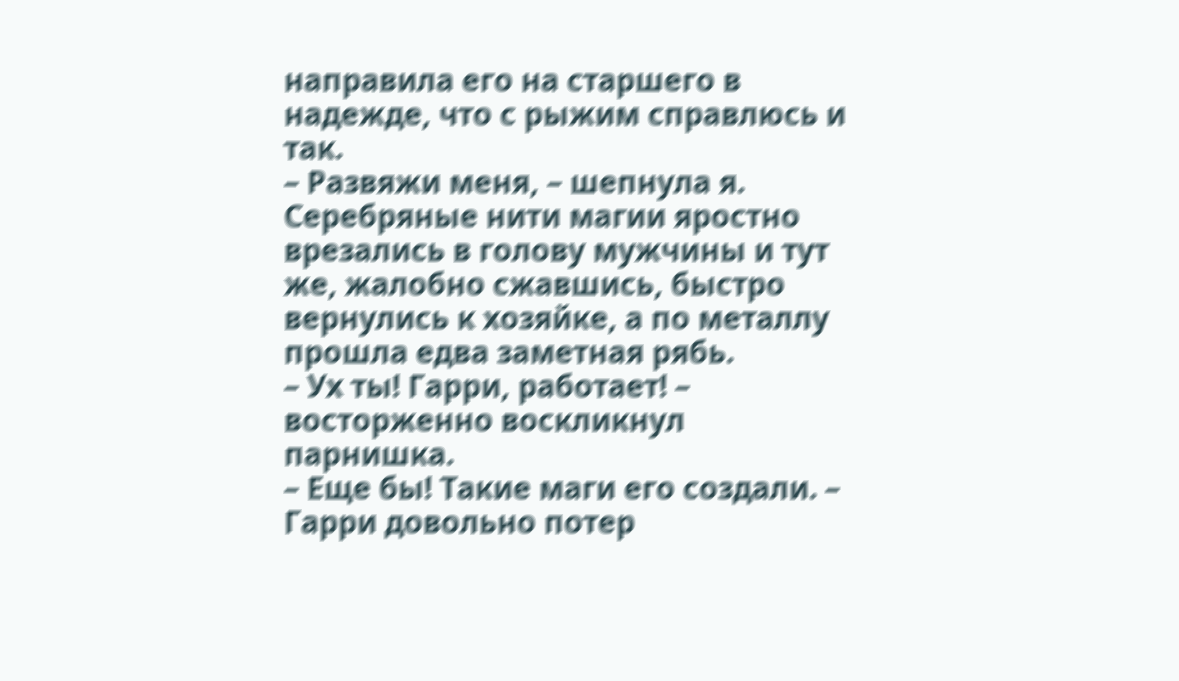направила его на старшего в надежде, что с рыжим справлюсь и так.
– Развяжи меня, – шепнула я. Серебряные нити магии яростно врезались в голову мужчины и тут же, жалобно сжавшись, быстро вернулись к хозяйке, а по металлу прошла едва заметная рябь.
– Ух ты! Гарри, работает! – восторженно воскликнул парнишка.
– Еще бы! Такие маги его создали. – Гарри довольно потер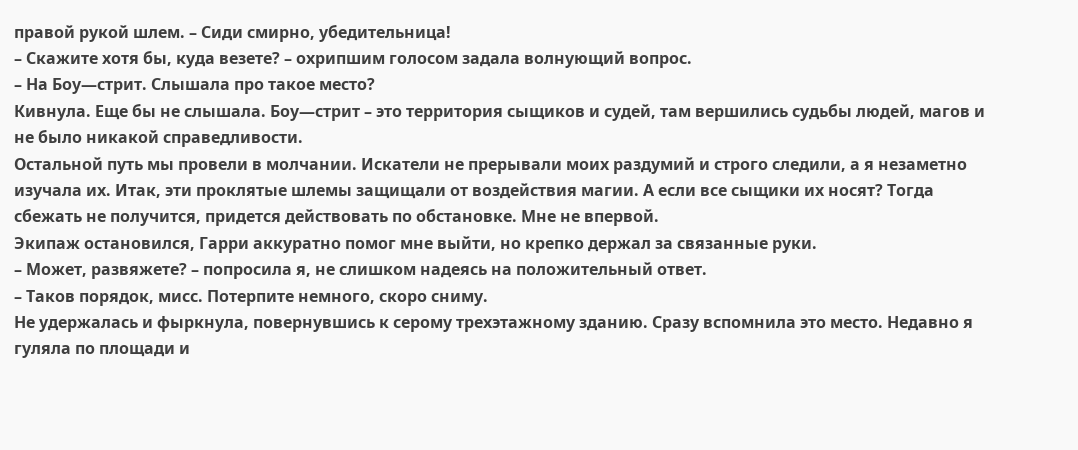правой рукой шлем. – Сиди смирно, убедительница!
– Скажите хотя бы, куда везете? – охрипшим голосом задала волнующий вопрос.
– На Боу—стрит. Слышала про такое место?
Кивнула. Еще бы не слышала. Боу—стрит – это территория сыщиков и судей, там вершились судьбы людей, магов и не было никакой справедливости.
Остальной путь мы провели в молчании. Искатели не прерывали моих раздумий и строго следили, а я незаметно изучала их. Итак, эти проклятые шлемы защищали от воздействия магии. А если все сыщики их носят? Тогда сбежать не получится, придется действовать по обстановке. Мне не впервой.
Экипаж остановился, Гарри аккуратно помог мне выйти, но крепко держал за связанные руки.
– Может, развяжете? – попросила я, не слишком надеясь на положительный ответ.
– Таков порядок, мисс. Потерпите немного, скоро сниму.
Не удержалась и фыркнула, повернувшись к серому трехэтажному зданию. Сразу вспомнила это место. Недавно я гуляла по площади и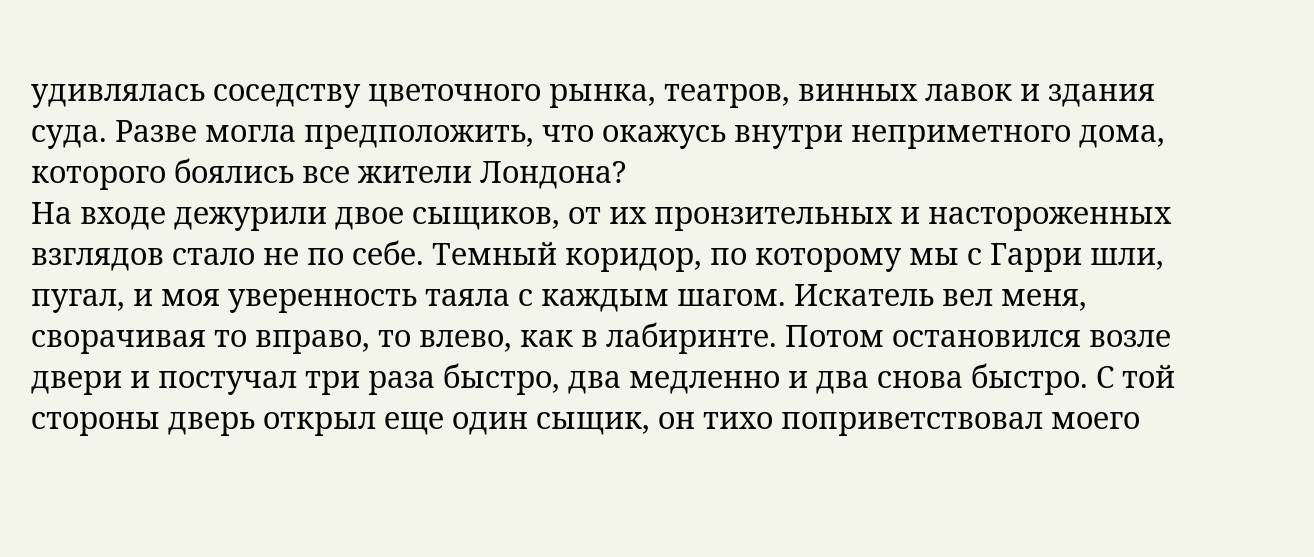удивлялась соседству цветочного рынка, театров, винных лавок и здания суда. Разве могла предположить, что окажусь внутри неприметного дома, которого боялись все жители Лондона?
На входе дежурили двое сыщиков, от их пронзительных и настороженных взглядов стало не по себе. Темный коридор, по которому мы с Гарри шли, пугал, и моя уверенность таяла с каждым шагом. Искатель вел меня, сворачивая то вправо, то влево, как в лабиринте. Потом остановился возле двери и постучал три раза быстро, два медленно и два снова быстро. С той стороны дверь открыл еще один сыщик, он тихо поприветствовал моего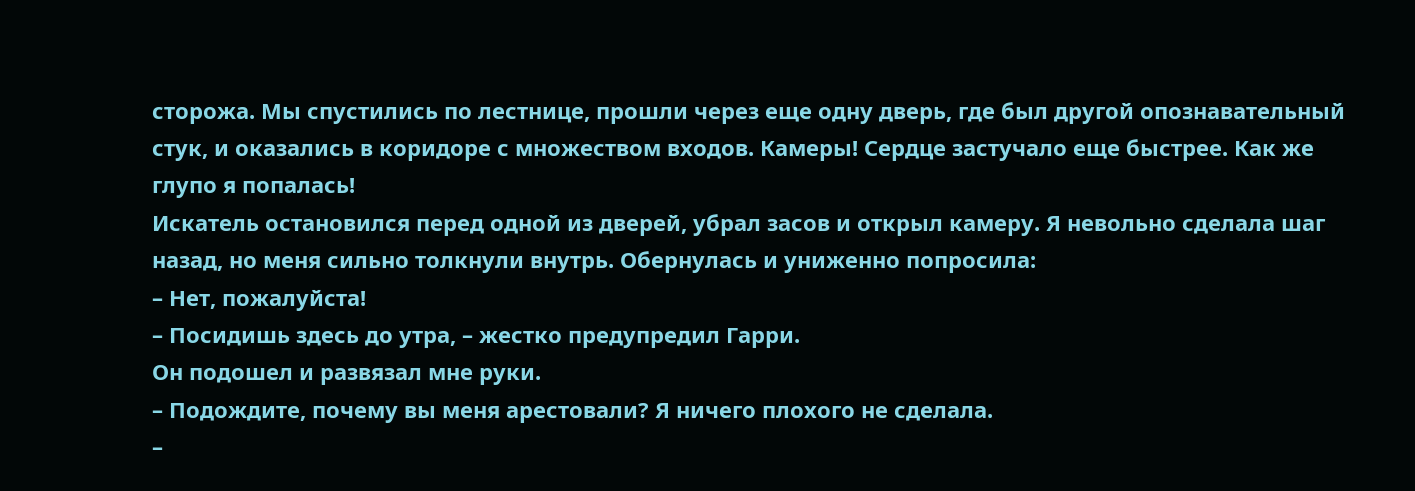сторожа. Мы спустились по лестнице, прошли через еще одну дверь, где был другой опознавательный стук, и оказались в коридоре с множеством входов. Камеры! Сердце застучало еще быстрее. Как же глупо я попалась!
Искатель остановился перед одной из дверей, убрал засов и открыл камеру. Я невольно сделала шаг назад, но меня сильно толкнули внутрь. Обернулась и униженно попросила:
– Нет, пожалуйста!
– Посидишь здесь до утра, – жестко предупредил Гарри.
Он подошел и развязал мне руки.
– Подождите, почему вы меня арестовали? Я ничего плохого не сделала.
–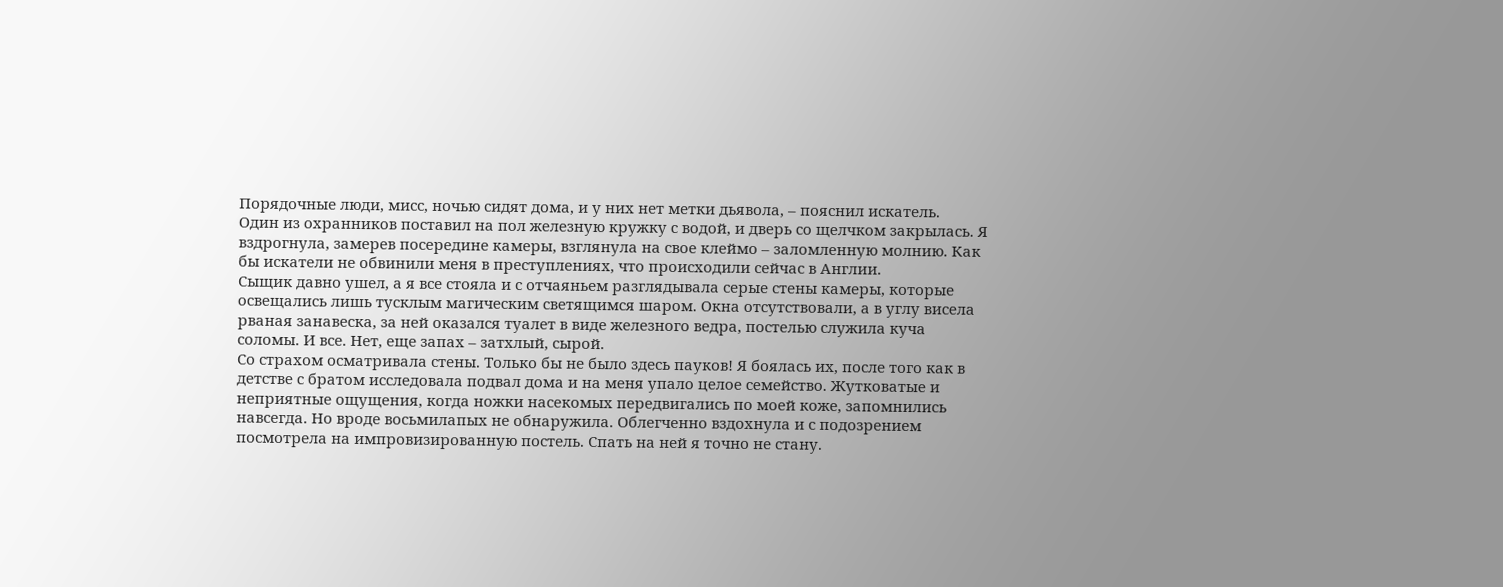Порядочные люди, мисс, ночью сидят дома, и у них нет метки дьявола, – пояснил искатель.
Один из охранников поставил на пол железную кружку с водой, и дверь со щелчком закрылась. Я вздрогнула, замерев посередине камеры, взглянула на свое клеймо – заломленную молнию. Как бы искатели не обвинили меня в преступлениях, что происходили сейчас в Англии.
Сыщик давно ушел, а я все стояла и с отчаяньем разглядывала серые стены камеры, которые освещались лишь тусклым магическим светящимся шаром. Окна отсутствовали, а в углу висела рваная занавеска, за ней оказался туалет в виде железного ведра, постелью служила куча соломы. И все. Нет, еще запах – затхлый, сырой.
Со страхом осматривала стены. Только бы не было здесь пауков! Я боялась их, после того как в детстве с братом исследовала подвал дома и на меня упало целое семейство. Жутковатые и неприятные ощущения, когда ножки насекомых передвигались по моей коже, запомнились навсегда. Но вроде восьмилапых не обнаружила. Облегченно вздохнула и с подозрением посмотрела на импровизированную постель. Спать на ней я точно не стану.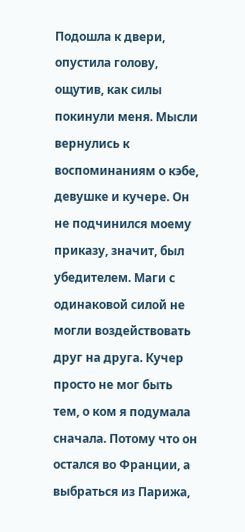Подошла к двери, опустила голову, ощутив, как силы покинули меня. Мысли вернулись к воспоминаниям о кэбе, девушке и кучере. Он не подчинился моему приказу, значит, был убедителем. Маги с одинаковой силой не могли воздействовать друг на друга. Кучер просто не мог быть тем, о ком я подумала сначала. Потому что он остался во Франции, а выбраться из Парижа,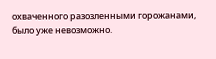охваченного разозленными горожанами, было уже невозможно.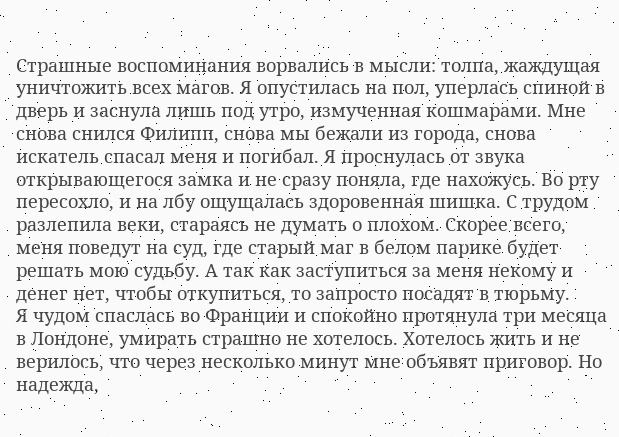Страшные воспоминания ворвались в мысли: толпа, жаждущая уничтожить всех магов. Я опустилась на пол, уперлась спиной в дверь и заснула лишь под утро, измученная кошмарами. Мне снова снился Филипп, снова мы бежали из города, снова искатель спасал меня и погибал. Я проснулась от звука открывающегося замка и не сразу поняла, где нахожусь. Во рту пересохло, и на лбу ощущалась здоровенная шишка. С трудом разлепила веки, стараясь не думать о плохом. Скорее всего, меня поведут на суд, где старый маг в белом парике будет решать мою судьбу. А так как заступиться за меня некому и денег нет, чтобы откупиться, то запросто посадят в тюрьму.
Я чудом спаслась во Франции и спокойно протянула три месяца в Лондоне, умирать страшно не хотелось. Хотелось жить и не верилось, что через несколько минут мне объявят приговор. Но надежда,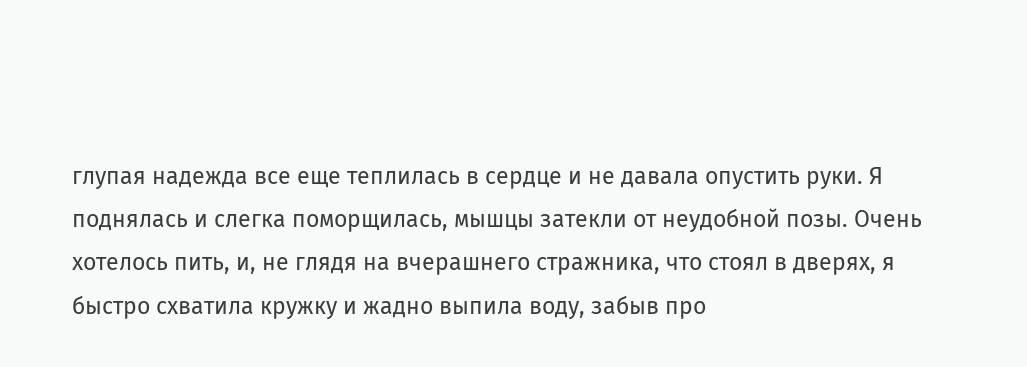глупая надежда все еще теплилась в сердце и не давала опустить руки. Я поднялась и слегка поморщилась, мышцы затекли от неудобной позы. Очень хотелось пить, и, не глядя на вчерашнего стражника, что стоял в дверях, я быстро схватила кружку и жадно выпила воду, забыв про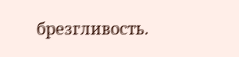брезгливость.